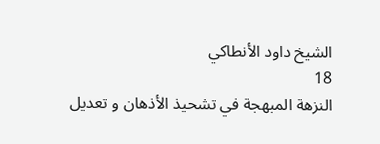الشيخ داود الأنطاكي
18
النزهة المبهجة في تشحيذ الأذهان و تعديل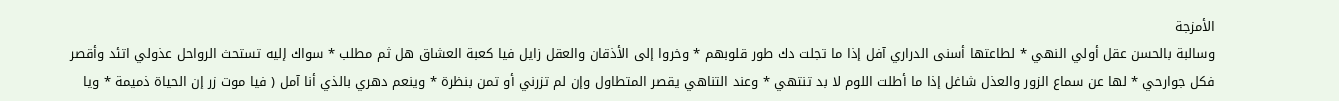الأمزجة
وسالبة بالحسن عقل أولي النهي * لطاعتها أسنى الدراري آفل إذا ما تجلت دك طور قلوبهم * وخروا إلى الأذقان والعقل زايل فيا كعبة العشاق هل ثم مطلب * سواك إليه تستحث الرواحل عذولي اتئد وأقصر فكل جوارحي * لها عن سماع الزور والعذل شاغل إذا ما أطلت اللوم لا بد تنتهي * وعند التناهي يقصر المتطاول وإن لم تزرني أو تمن بنظرة * وينعم دهري بالذي أنا آمل ( فيا موت زر إن الحياة ذميمة * ويا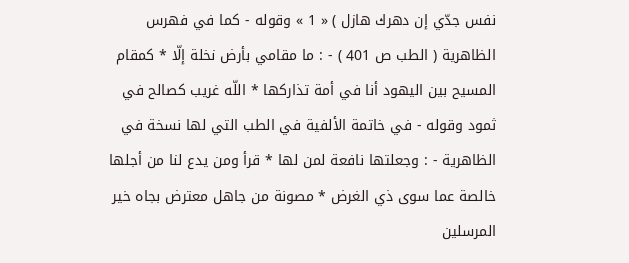نفس جدّي إن دهرك هازل ) « 1 » وقوله - كما في فهرس الظاهرية ( الطب ص 401 ) - : ما مقامي بأرض نخلة إلّا * كمقام المسيح بين اليهود أنا في أمة تذاركها * اللّه غريب كصالح في ثمود وقوله - في خاتمة الألفية في الطب التي لها نسخة في الظاهرية - : وجعلتها نافعة لمن لها * قرأ ومن يدع لنا من أجلها خالصة عما سوى ذي الغرض * مصونة من جاهل معترض بجاه خير المرسلين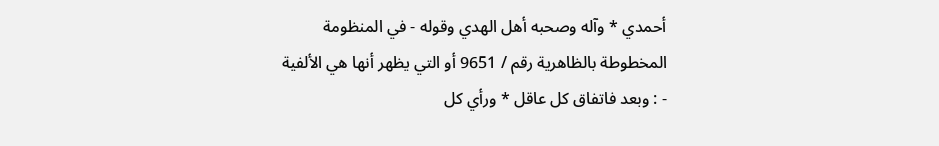أحمدي * وآله وصحبه أهل الهدي وقوله - في المنظومة المخطوطة بالظاهرية رقم / 9651 أو التي يظهر أنها هي الألفية - : وبعد فاتفاق كل عاقل * ورأي كل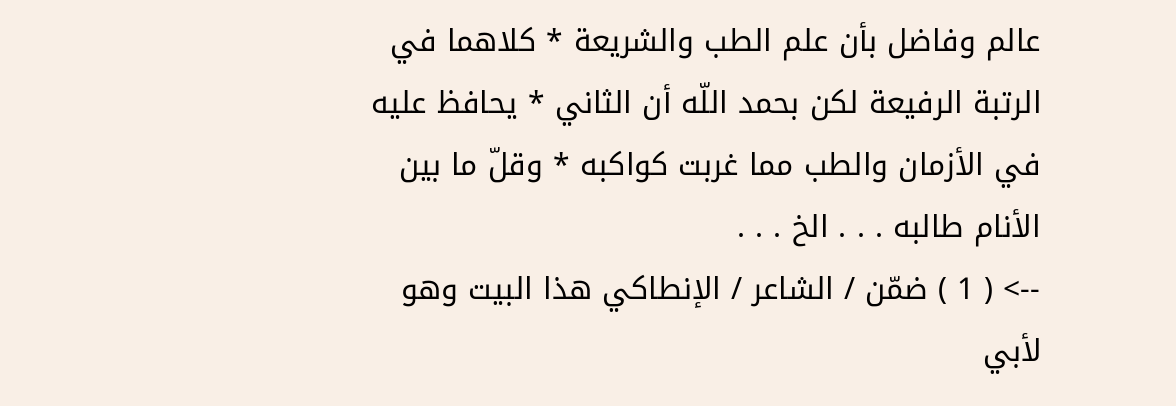عالم وفاضل بأن علم الطب والشريعة * كلاهما في الرتبة الرفيعة لكن بحمد اللّه أن الثاني * يحافظ عليه في الأزمان والطب مما غربت كواكبه * وقلّ ما بين الأنام طالبه . . . الخ . . .
--> ( 1 ) ضمّن / الشاعر / الإنطاكي هذا البيت وهو لأبي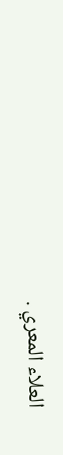العلاء المعري .